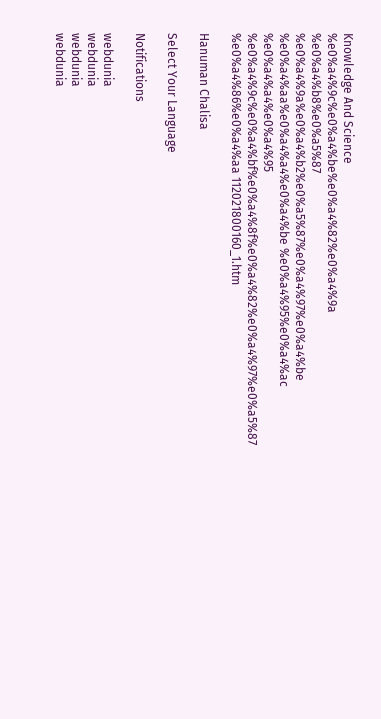Knowledge And Science %e0%a4%9c%e0%a4%be%e0%a4%82%e0%a4%9a %e0%a4%b8%e0%a5%87 %e0%a4%9a%e0%a4%b2%e0%a5%87%e0%a4%97%e0%a4%be %e0%a4%aa%e0%a4%a4%e0%a4%be %e0%a4%95%e0%a4%ac %e0%a4%a4%e0%a4%95 %e0%a4%9c%e0%a4%bf%e0%a4%8f%e0%a4%82%e0%a4%97%e0%a5%87 %e0%a4%86%e0%a4%aa 112021800160_1.htm

Hanuman Chalisa

Select Your Language

Notifications

webdunia
webdunia
webdunia
webdunia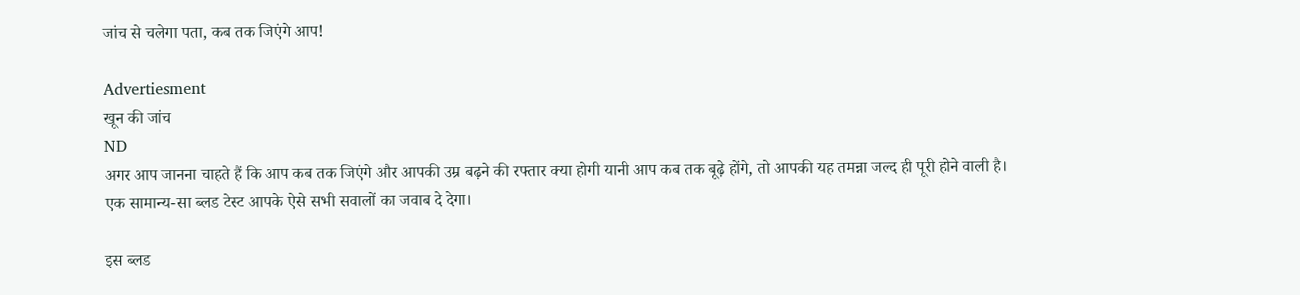जांच से चलेगा पता, कब तक जिएंगे आप!

Advertiesment
खून की जांच
ND
अगर आप जानना चाहते हैं कि आप कब तक जिएंगे और आपकी उम्र बढ़ने की रफ्तार क्या होगी यानी आप कब तक बूढ़े होंगे, तो आपकी यह तमन्ना जल्द ही पूरी होने वाली है। एक सामान्य-सा ब्लड टेस्ट आपके ऐसे सभी सवालों का जवाब दे देगा।

इस ब्लड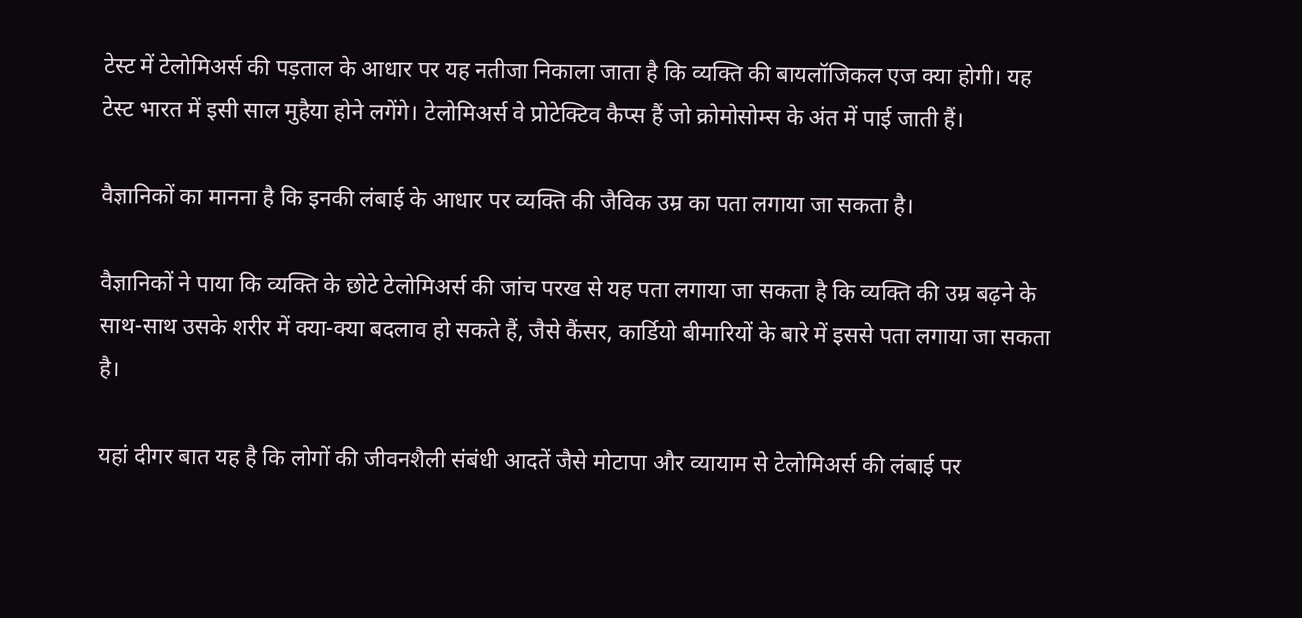टेस्ट में टेलोमिअर्स की पड़ताल के आधार पर यह नतीजा निकाला जाता है कि व्यक्ति की बायलॉजिकल एज क्या होगी। यह टेस्ट भारत में इसी साल मुहैया होने लगेंगे। टेलोमिअर्स वे प्रोटेक्टिव कैप्स हैं जो क्रोमोसोम्स के अंत में पाई जाती हैं।

वैज्ञानिकों का मानना है कि इनकी लंबाई के आधार पर व्यक्ति की जैविक उम्र का पता लगाया जा सकता है।

वैज्ञानिकों ने पाया कि व्यक्ति के छोटे टेलोमिअर्स की जांच परख से यह पता लगाया जा सकता है कि व्यक्ति की उम्र बढ़ने के साथ-साथ उसके शरीर में क्या-क्या बदलाव हो सकते हैं, जैसे कैंसर, कार्डियो बीमारियों के बारे में इससे पता लगाया जा सकता है।

यहां दीगर बात यह है कि लोगों की जीवनशैली संबंधी आदतें जैसे मोटापा और व्यायाम से टेलोमिअर्स की लंबाई पर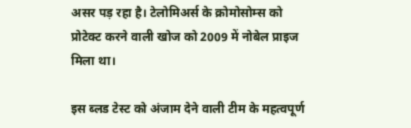असर पड़ रहा है। टेलोमिअर्स के क्रोमोसोम्स को प्रोटेक्ट करने वाली खोज को 2009 में नोबेल प्राइज मिला था।

इस ब्लड टेस्ट को अंजाम देने वाली टीम के महत्वपूर्ण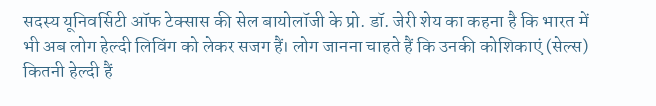सदस्य यूनिवर्सिटी ऑफ टेक्सास की सेल बायोलॉजी के प्रो. डॉ. जेरी शेय का कहना है कि भारत में भी अब लोग हेल्दी लिविंग को लेकर सजग हैं। लोग जानना चाहते हैं कि उनकी कोशिकाएं (सेल्स) कितनी हेल्दी हैं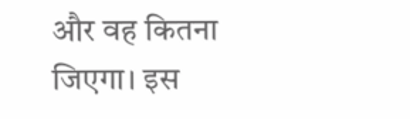और वह कितना जिएगा। इस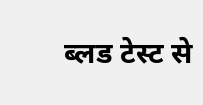ब्लड टेस्ट से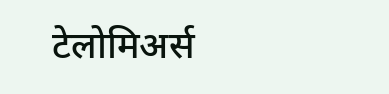टेलोमिअर्स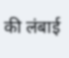की लंबाई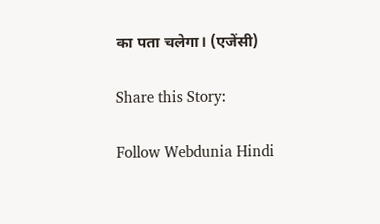का पता चलेगा। (एजेंसी)

Share this Story:

Follow Webdunia Hindi